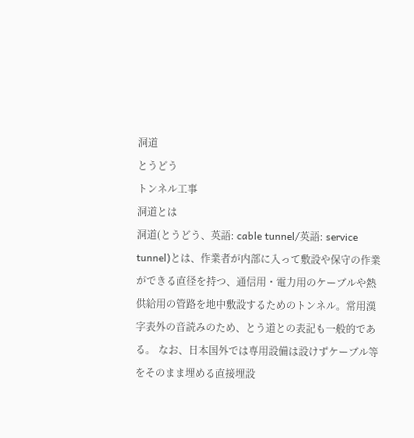洞道
とうどう
トンネル工事
洞道とは
洞道(とうどう、英語: cable tunnel/英語: service tunnel)とは、作業者が内部に入って敷設や保守の作業ができる直径を持つ、通信用・電力用のケーブルや熱供給用の管路を地中敷設するためのトンネル。常用漢字表外の音読みのため、とう道との表記も一般的である。 なお、日本国外では専用設備は設けずケーブル等をそのまま埋める直接埋設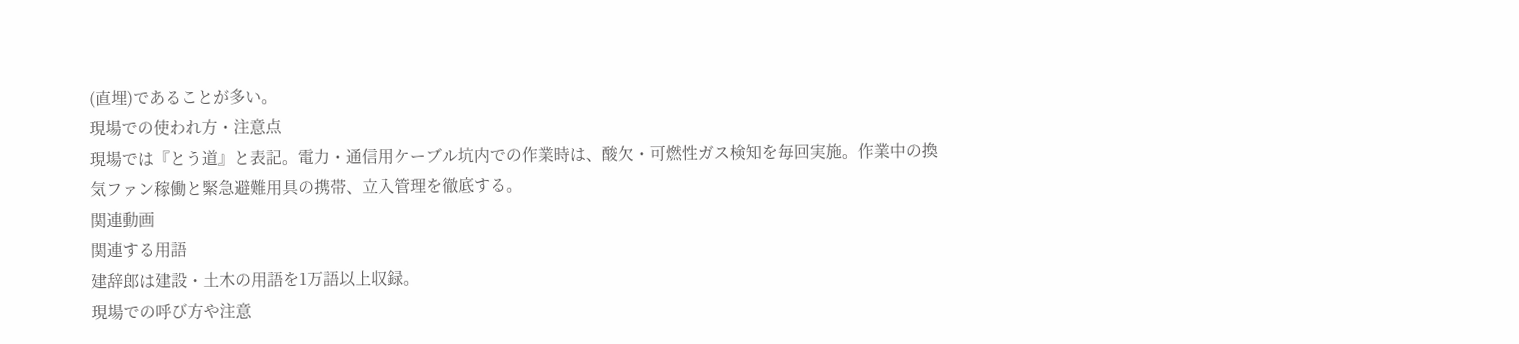(直埋)であることが多い。
現場での使われ方・注意点
現場では『とう道』と表記。電力・通信用ケーブル坑内での作業時は、酸欠・可燃性ガス検知を毎回実施。作業中の換気ファン稼働と緊急避難用具の携帯、立入管理を徹底する。
関連動画
関連する用語
建辞郎は建設・土木の用語を1万語以上収録。
現場での呼び方や注意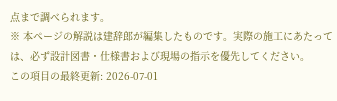点まで調べられます。
※ 本ページの解説は建辞郎が編集したものです。実際の施工にあたっては、必ず設計図書・仕様書および現場の指示を優先してください。
この項目の最終更新: 2026-07-01